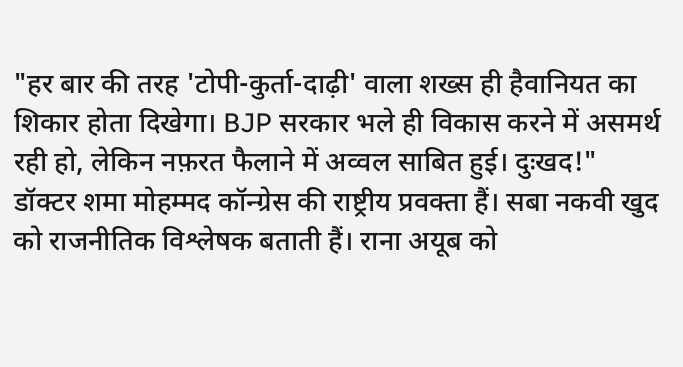"हर बार की तरह 'टोपी-कुर्ता-दाढ़ी' वाला शख्स ही हैवानियत का शिकार होता दिखेगा। BJP सरकार भले ही विकास करने में असमर्थ रही हो, लेकिन नफ़रत फैलाने में अव्वल साबित हुई। दुःखद!"
डॉक्टर शमा मोहम्मद कॉन्ग्रेस की राष्ट्रीय प्रवक्ता हैं। सबा नकवी खुद को राजनीतिक विश्लेषक बताती हैं। राना अयूब को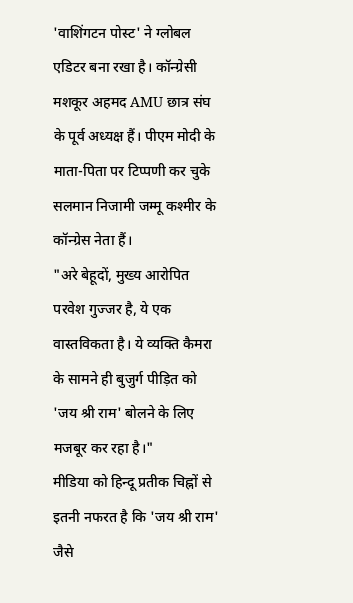'वाशिंगटन पोस्ट' ने ग्लोबल एडिटर बना रखा है। कॉन्ग्रेसी मशकूर अहमद AMU छात्र संघ के पूर्व अध्यक्ष हैं। पीएम मोदी के माता-पिता पर टिप्पणी कर चुके सलमान निजामी जम्मू कश्मीर के कॉन्ग्रेस नेता हैं।
"अरे बेहूदों, मुख्य आरोपित परवेश गुज्जर है, ये एक वास्तविकता है। ये व्यक्ति कैमरा के सामने ही बुजुर्ग पीड़ित को 'जय श्री राम' बोलने के लिए मजबूर कर रहा है।"
मीडिया को हिन्दू प्रतीक चिह्नों से इतनी नफरत है कि 'जय श्री राम' जैसे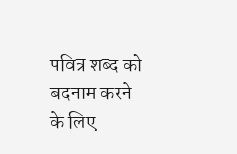पवित्र शब्द को बदनाम करने के लिए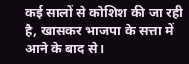कई सालों से कोशिश की जा रही है, खासकर भाजपा के सत्ता में आने के बाद से।